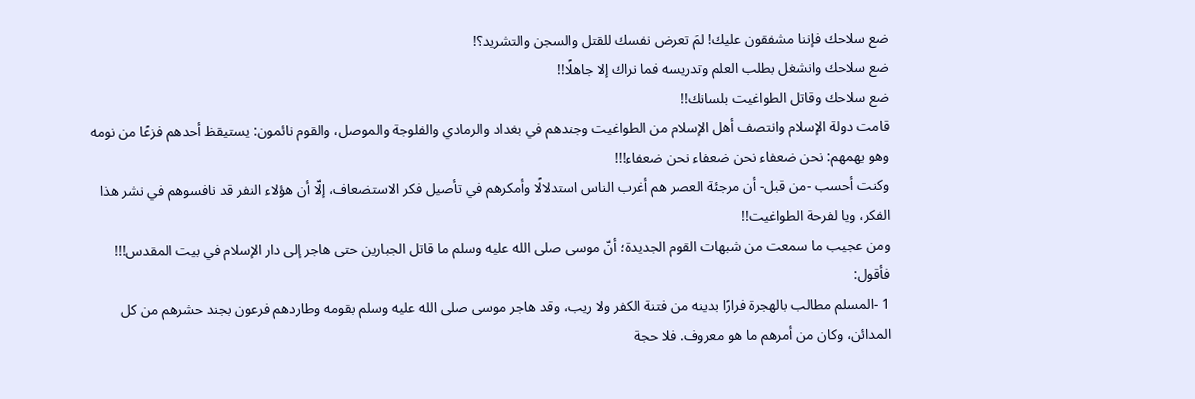ضع سلاحك فإننا مشفقون عليك! لمَ تعرض نفسك للقتل والسجن والتشريد؟!
ضع سلاحك وانشغل بطلب العلم وتدريسه فما نراك إلا جاهلًا!!
ضع سلاحك وقاتل الطواغيت بلسانك!!
قامت دولة الإسلام وانتصف أهل الإسلام من الطواغيت وجندهم في بغداد والرمادي والفلوجة والموصل، والقوم نائمون: يستيقظ أحدهم فزعًا من نومه وهو يهمهم: نحن ضعفاء نحن ضعفاء نحن ضعفاء!!!
وكنت أحسب -من قبل- أن مرجئة العصر هم أغرب الناس استدلالًا وأمكرهم في تأصيل فكر الاستضعاف، إلّا أن هؤلاء النفر قد نافسوهم في نشر هذا الفكر، ويا لفرحة الطواغيت!!
ومن عجيب ما سمعت من شبهات القوم الجديدة؛ أنّ موسى صلى الله عليه وسلم ما قاتل الجبارين حتى هاجر إلى دار الإسلام في بيت المقدس!!!
فأقول:
1 -المسلم مطالب بالهجرة فرارًا بدينه من فتنة الكفر ولا ريب، وقد هاجر موسى صلى الله عليه وسلم بقومه وطاردهم فرعون بجند حشرهم من كل المدائن، وكان من أمرهم ما هو معروف. فلا حجة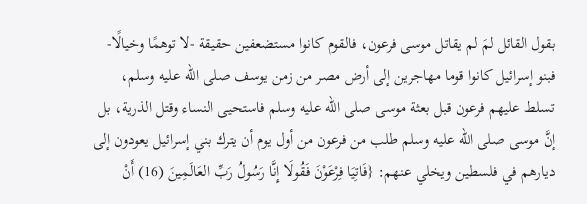بقول القائل لمَ لم يقاتل موسى فرعون، فالقوم كانوا مستضعفين حقيقة -لا توهمًا وخيالًا- فبنو إسرائيل كانوا قوما مهاجرين إلى أرض مصر من زمن يوسف صلى الله عليه وسلم، تسلط عليهم فرعون قبل بعثة موسى صلى الله عليه وسلم فاستحيى النساء وقتل الذرية، بل إنَّ موسى صلى الله عليه وسلم طلب من فرعون من أول يوم أن يترك بني إسرائيل يعودون إلى ديارهم في فلسطين ويخلي عنهم: {فَاتِيَا فِرْعَوْنَ فَقُولَا إِنَّا رَسُولُ رَبِّ العَالَمِينَ (16) أَنْ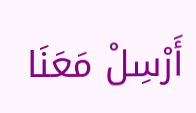أَرْسِلْ مَعَنَا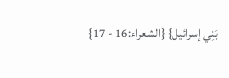بَنِي إسرائيل} {الشعراء:16 - 17}